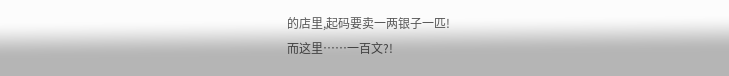的店里,起码要卖一两银子一匹!
而这里……一百文?!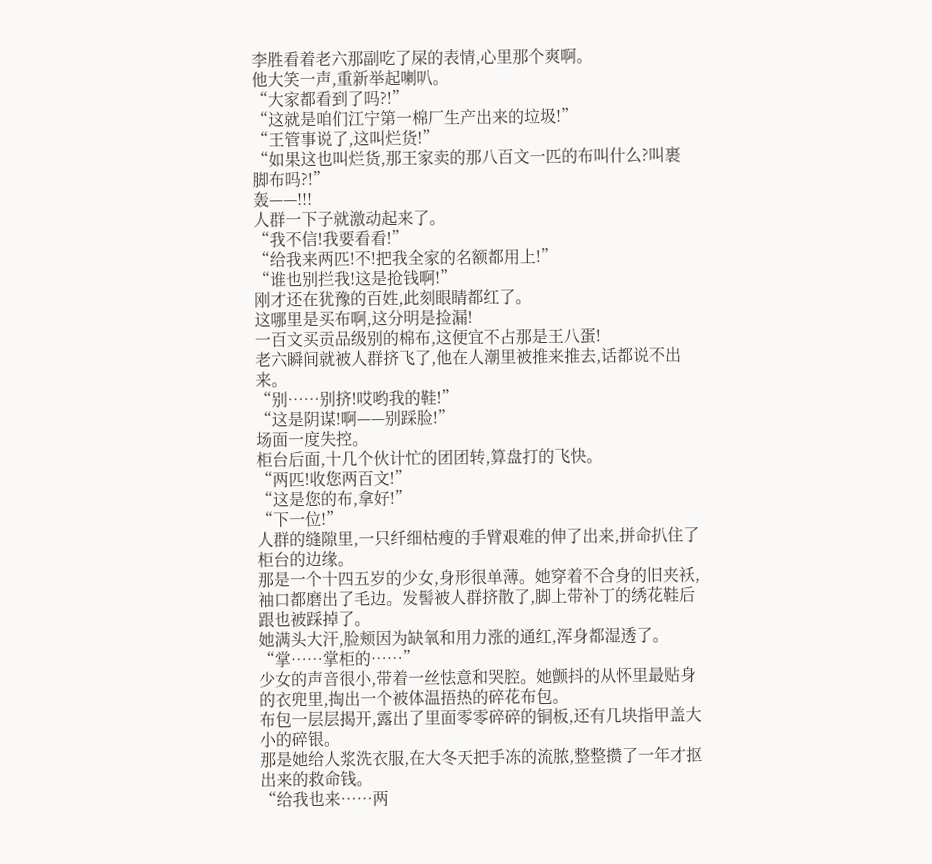李胜看着老六那副吃了屎的表情,心里那个爽啊。
他大笑一声,重新举起喇叭。
“大家都看到了吗?!”
“这就是咱们江宁第一棉厂生产出来的垃圾!”
“王管事说了,这叫烂货!”
“如果这也叫烂货,那王家卖的那八百文一匹的布叫什么?叫裹脚布吗?!”
轰——!!!
人群一下子就激动起来了。
“我不信!我要看看!”
“给我来两匹!不!把我全家的名额都用上!”
“谁也别拦我!这是抢钱啊!”
刚才还在犹豫的百姓,此刻眼睛都红了。
这哪里是买布啊,这分明是捡漏!
一百文买贡品级别的棉布,这便宜不占那是王八蛋!
老六瞬间就被人群挤飞了,他在人潮里被推来推去,话都说不出来。
“别……别挤!哎哟我的鞋!”
“这是阴谋!啊——别踩脸!”
场面一度失控。
柜台后面,十几个伙计忙的团团转,算盘打的飞快。
“两匹!收您两百文!”
“这是您的布,拿好!”
“下一位!”
人群的缝隙里,一只纤细枯瘦的手臂艰难的伸了出来,拼命扒住了柜台的边缘。
那是一个十四五岁的少女,身形很单薄。她穿着不合身的旧夹袄,袖口都磨出了毛边。发髻被人群挤散了,脚上带补丁的绣花鞋后跟也被踩掉了。
她满头大汗,脸颊因为缺氧和用力涨的通红,浑身都湿透了。
“掌……掌柜的……”
少女的声音很小,带着一丝怯意和哭腔。她颤抖的从怀里最贴身的衣兜里,掏出一个被体温捂热的碎花布包。
布包一层层揭开,露出了里面零零碎碎的铜板,还有几块指甲盖大小的碎银。
那是她给人浆洗衣服,在大冬天把手冻的流脓,整整攒了一年才抠出来的救命钱。
“给我也来……两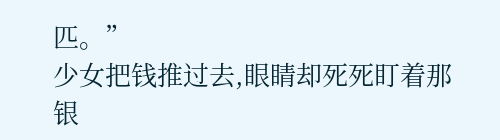匹。”
少女把钱推过去,眼睛却死死盯着那银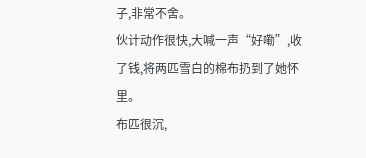子,非常不舍。
伙计动作很快,大喊一声“好嘞”,收了钱,将两匹雪白的棉布扔到了她怀里。
布匹很沉,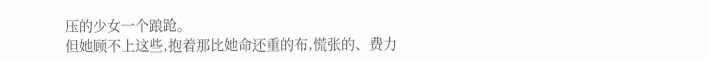压的少女一个踉跄。
但她顾不上这些,抱着那比她命还重的布,慌张的、费力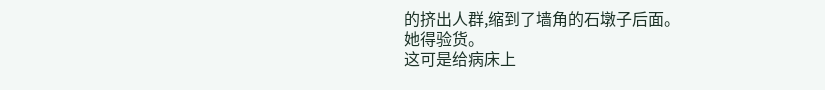的挤出人群,缩到了墙角的石墩子后面。
她得验货。
这可是给病床上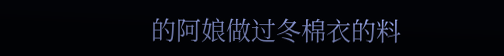的阿娘做过冬棉衣的料